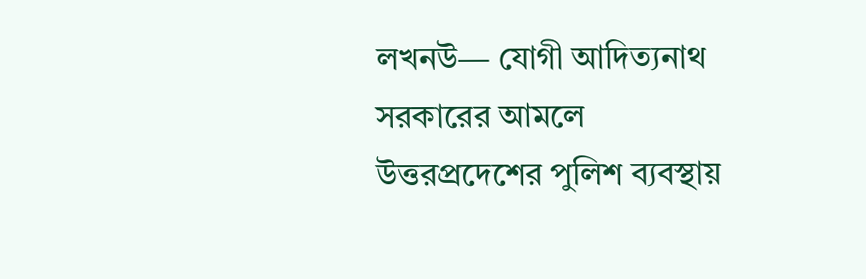লখনউ— যোগী আদিত্যনাথ সরকারের আমলে উত্তরপ্রদেশের পুলিশ ব্যবস্থায়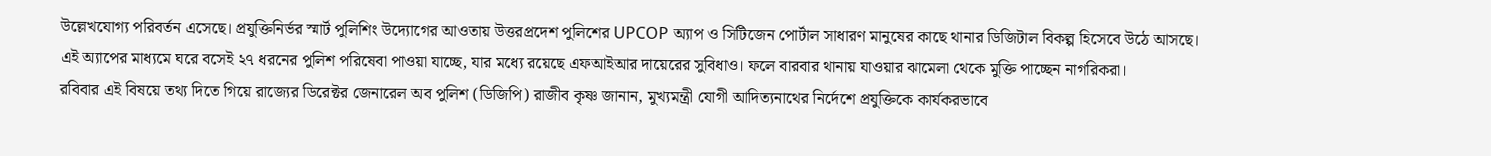উল্লেখযোগ্য পরিবর্তন এসেছে। প্রযুক্তিনির্ভর স্মার্ট পুলিশিং উদ্যোগের আওতায় উত্তরপ্রদেশ পুলিশের UPCOP অ্যাপ ও সিটিজেন পোর্টাল সাধারণ মানুষের কাছে থানার ডিজিটাল বিকল্প হিসেবে উঠে আসছে। এই অ্যাপের মাধ্যমে ঘরে বসেই ২৭ ধরনের পুলিশ পরিষেবা পাওয়া যাচ্ছে, যার মধ্যে রয়েছে এফআইআর দায়েরের সুবিধাও। ফলে বারবার থানায় যাওয়ার ঝামেলা থেকে মুক্তি পাচ্ছেন নাগরিকরা।
রবিবার এই বিষয়ে তথ্য দিতে গিয়ে রাজ্যের ডিরেক্টর জেনারেল অব পুলিশ (ডিজিপি) রাজীব কৃষ্ণ জানান, মুখ্যমন্ত্রী যোগী আদিত্যনাথের নির্দেশে প্রযুক্তিকে কার্যকরভাবে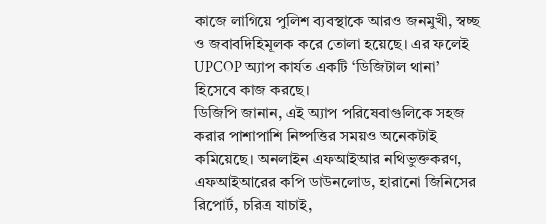কাজে লাগিয়ে পুলিশ ব্যবস্থাকে আরও জনমুখী, স্বচ্ছ ও জবাবদিহিমূলক করে তোলা হয়েছে। এর ফলেই UPCOP অ্যাপ কার্যত একটি ‘ডিজিটাল থানা’ হিসেবে কাজ করছে।
ডিজিপি জানান, এই অ্যাপ পরিষেবাগুলিকে সহজ করার পাশাপাশি নিষ্পত্তির সময়ও অনেকটাই কমিয়েছে। অনলাইন এফআইআর নথিভুক্তকরণ, এফআইআরের কপি ডাউনলোড, হারানো জিনিসের রিপোর্ট, চরিত্র যাচাই,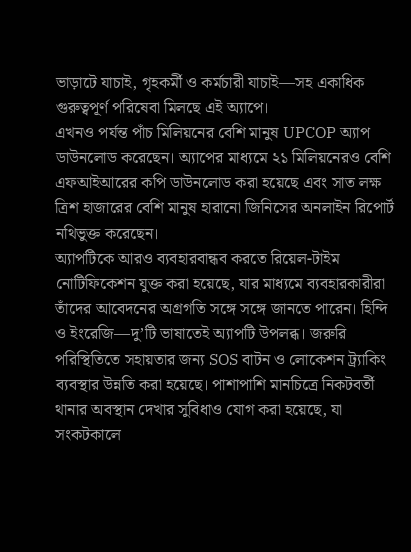ভাড়াটে যাচাই, গৃহকর্মী ও কর্মচারী যাচাই—সহ একাধিক গুরুত্বপূর্ণ পরিষেবা মিলছে এই অ্যাপে।
এখনও পর্যন্ত পাঁচ মিলিয়নের বেশি মানুষ UPCOP অ্যাপ ডাউনলোড করেছেন। অ্যাপের মাধ্যমে ২১ মিলিয়নেরও বেশি এফআইআরের কপি ডাউনলোড করা হয়েছে এবং সাত লক্ষ ত্রিশ হাজারের বেশি মানুষ হারানো জিনিসের অনলাইন রিপোর্ট নথিভুক্ত করেছেন।
অ্যাপটিকে আরও ব্যবহারবান্ধব করতে রিয়েল-টাইম নোটিফিকেশন যুক্ত করা হয়েছে, যার মাধ্যমে ব্যবহারকারীরা তাঁদের আবেদনের অগ্রগতি সঙ্গে সঙ্গে জানতে পারেন। হিন্দি ও ইংরেজি—দু’টি ভাষাতেই অ্যাপটি উপলব্ধ। জরুরি পরিস্থিতিতে সহায়তার জন্য SOS বাটন ও লোকেশন ট্র্যাকিং ব্যবস্থার উন্নতি করা হয়েছে। পাশাপাশি মানচিত্রে নিকটবর্তী থানার অবস্থান দেখার সুবিধাও যোগ করা হয়েছে, যা সংকটকালে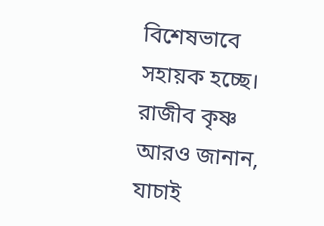বিশেষভাবে সহায়ক হচ্ছে।
রাজীব কৃষ্ণ আরও জানান, যাচাই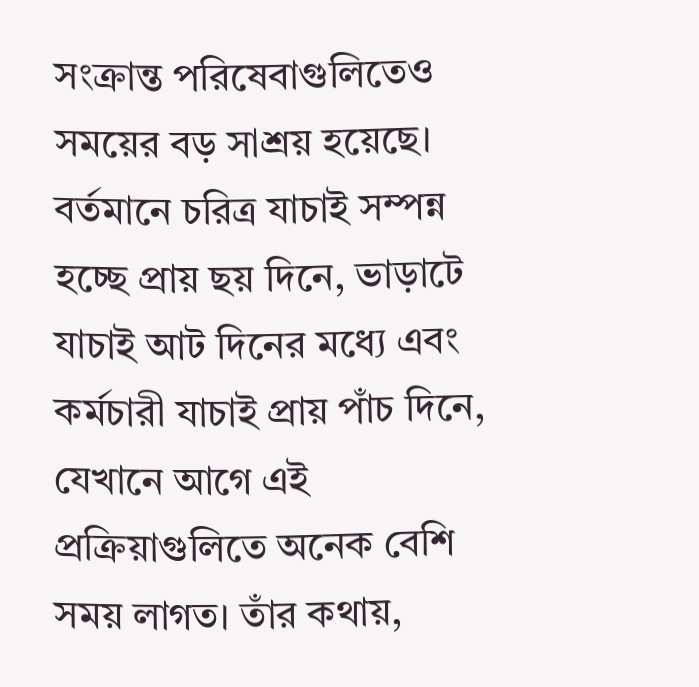সংক্রান্ত পরিষেবাগুলিতেও সময়ের বড় সাশ্রয় হয়েছে। বর্তমানে চরিত্র যাচাই সম্পন্ন হচ্ছে প্রায় ছয় দিনে, ভাড়াটে যাচাই আট দিনের মধ্যে এবং কর্মচারী যাচাই প্রায় পাঁচ দিনে, যেখানে আগে এই প্রক্রিয়াগুলিতে অনেক বেশি সময় লাগত। তাঁর কথায়,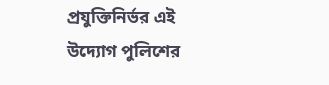প্রযুক্তিনির্ভর এই উদ্যোগ পুলিশের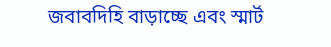জবাবদিহি বাড়াচ্ছে এবং স্মার্ট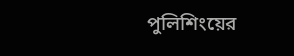পুলিশিংয়ের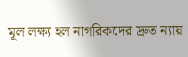মূল লক্ষ্য হল নাগরিকদের দ্রুত ন্যায়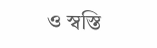ও স্বস্তি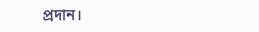প্রদান।